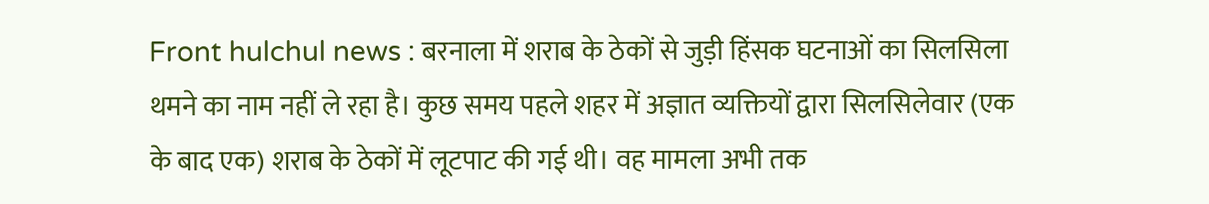Front hulchul news : बरनाला में शराब के ठेकों से जुड़ी हिंसक घटनाओं का सिलसिला थमने का नाम नहीं ले रहा है। कुछ समय पहले शहर में अज्ञात व्यक्तियों द्वारा सिलसिलेवार (एक के बाद एक) शराब के ठेकों में लूटपाट की गई थी। वह मामला अभी तक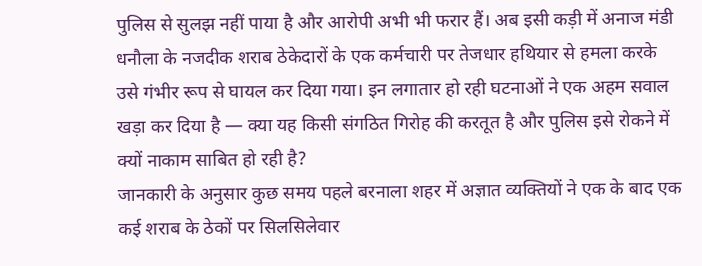पुलिस से सुलझ नहीं पाया है और आरोपी अभी भी फरार हैं। अब इसी कड़ी में अनाज मंडी धनौला के नजदीक शराब ठेकेदारों के एक कर्मचारी पर तेजधार हथियार से हमला करके उसे गंभीर रूप से घायल कर दिया गया। इन लगातार हो रही घटनाओं ने एक अहम सवाल खड़ा कर दिया है — क्या यह किसी संगठित गिरोह की करतूत है और पुलिस इसे रोकने में क्यों नाकाम साबित हो रही है?
जानकारी के अनुसार कुछ समय पहले बरनाला शहर में अज्ञात व्यक्तियों ने एक के बाद एक कई शराब के ठेकों पर सिलसिलेवार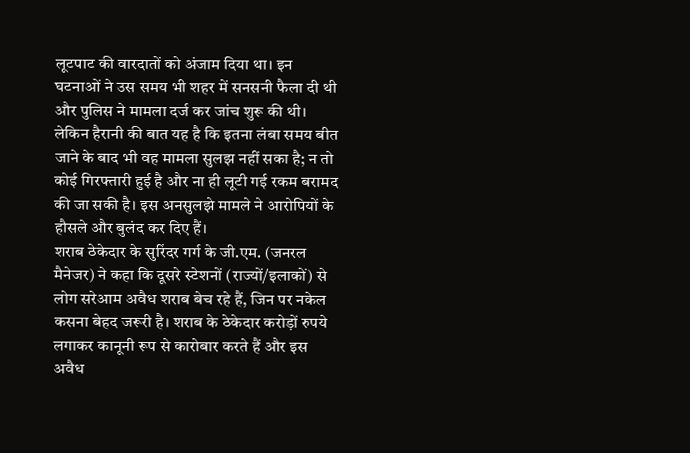लूटपाट की वारदातों को अंजाम दिया था। इन घटनाओं ने उस समय भी शहर में सनसनी फैला दी थी और पुलिस ने मामला दर्ज कर जांच शुरू की थी। लेकिन हैरानी की बात यह है कि इतना लंबा समय बीत जाने के बाद भी वह मामला सुलझ नहीं सका है; न तो कोई गिरफ्तारी हुई है और ना ही लूटी गई रकम बरामद की जा सकी है। इस अनसुलझे मामले ने आरोपियों के हौसले और बुलंद कर दिए हैं।
शराब ठेकेदार के सुरिंदर गर्ग के जी.एम. (जनरल मैनेजर) ने कहा कि दूसरे स्टेशनों (राज्यों/इलाकों) से लोग सरेआम अवैध शराब बेच रहे हैं, जिन पर नकेल कसना बेहद जरूरी है। शराब के ठेकेदार करोड़ों रुपये लगाकर कानूनी रूप से कारोबार करते हैं और इस अवैध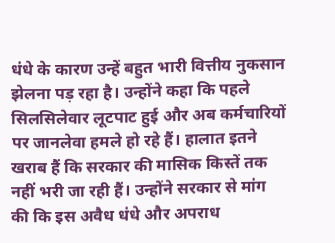धंधे के कारण उन्हें बहुत भारी वित्तीय नुकसान झेलना पड़ रहा है। उन्होंने कहा कि पहले सिलसिलेवार लूटपाट हुई और अब कर्मचारियों पर जानलेवा हमले हो रहे हैं। हालात इतने खराब हैं कि सरकार की मासिक किस्तें तक नहीं भरी जा रही हैं। उन्होंने सरकार से मांग की कि इस अवैध धंधे और अपराध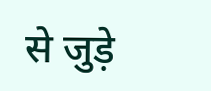से जुड़े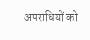अपराधियों को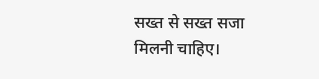सख्त से सख्त सजा मिलनी चाहिए।